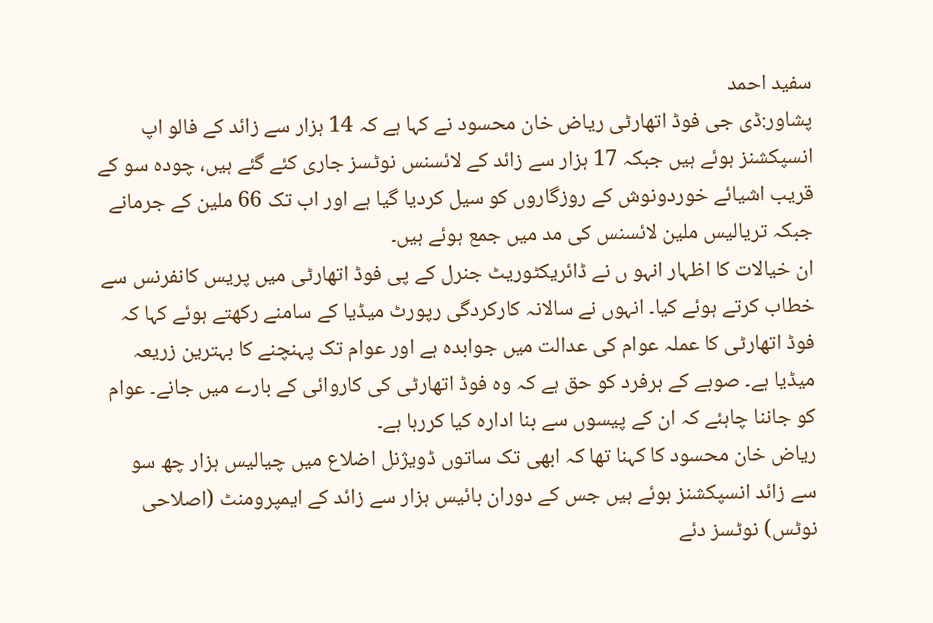سفید احمد
پشاور:ڈی جی فوڈ اتھارٹی ریاض خان محسود نے کہا ہے کہ 14 ہزار سے زائد کے فالو اپ انسپکشنز ہوئے ہیں جبکہ 17 ہزار سے زائد کے لائسنس نوٹسز جاری کئے گئے ہیں، چودہ سو کے قریب اشیائے خوردونوش کے روزگاروں کو سیل کردیا گیا ہے اور اب تک 66 ملین کے جرمانے جبکہ تریالیس ملین لائسنس کی مد میں جمع ہوئے ہیں۔
ان خیالات کا اظہار انہو ں نے ڈائریکٹوریٹ جنرل کے پی فوڈ اتھارٹی میں پریس کانفرنس سے خطاب کرتے ہوئے کیا۔ انہوں نے سالانہ کارکردگی رپورٹ میڈیا کے سامنے رکھتے ہوئے کہا کہ فوڈ اتھارٹی کا عملہ عوام کی عدالت میں جوابدہ ہے اور عوام تک پہنچنے کا بہترین زریعہ میڈیا ہے۔ صوبے کے ہرفرد کو حق ہے کہ وہ فوڈ اتھارٹی کی کاروائی کے بارے میں جانے۔ عوام کو جاننا چاہئے کہ ان کے پیسوں سے بنا ادارہ کیا کررہا ہے۔
ریاض خان محسود کا کہنا تھا کہ ابھی تک ساتوں ڈویژنل اضلاع میں چیالیس ہزار چھ سو سے زائد انسپکشنز ہوئے ہیں جس کے دوران بائیس ہزار سے زائد کے ایمپرومنٹ (اصلاحی نوٹس) نوٹسز دئے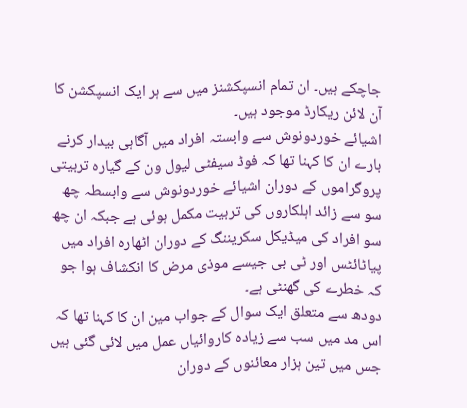جاچکے ہیں۔ ان تمام انسپکشنز میں سے ہر ایک انسپکشن کا آن لائن ریکارڈ موجود ہیں۔
اشیائے خوردونوش سے وابستہ افراد میں آگاہی بیدار کرنے بارے ان کا کہنا تھا کہ فوڈ سیفٹی لیول ون کے گیارہ تربیتی پروگراموں کے دوران اشیائے خوردونوش سے وابسطہ چھ سو سے زائد اہلکاروں کی تربیت مکمل ہوئی ہے جبکہ ان چھ سو افراد کی میڈیکل سکریننگ کے دوران اٹھارہ افراد میں پیاٹائٹس اور ٹی بی جیسے موذی مرض کا انکشاف ہوا جو کہ خطرے کی گھنٹی ہے۔
دودھ سے متعلق ایک سوال کے جواب مین ان کا کہنا تھا کہ اس مد میں سب سے زیادہ کاروائیاں عمل میں لائی گئی ہیں جس میں تین ہزار معائنوں کے دوران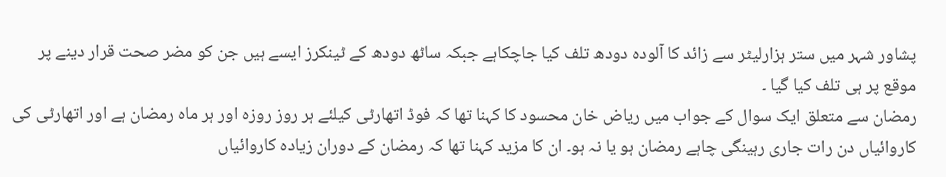پشاور شہر میں ستر ہزارلیٹر سے زائد کا آلودہ دودھ تلف کیا جاچکاہے جبکہ ساٹھ دودھ کے ٹینکرز ایسے ہیں جن کو مضر صحت قرار دینے پر موقع پر ہی تلف کیا گیا ۔
رمضان سے متعلق ایک سوال کے جواب میں ریاض خان محسود کا کہنا تھا کہ فوڈ اتھارٹی کیلئے ہر روز روزہ اور ہر ماہ رمضان ہے اور اتھارٹی کی کاروائیاں دن رات جاری رہینگی چاہے رمضان ہو یا نہ ہو۔ ان کا مزید کہنا تھا کہ رمضان کے دوران زیادہ کاروائیاں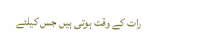رات کے وقت ہوتی ہیں جس کیلئے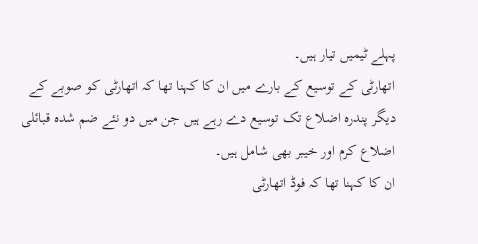پہلے ٹیمیں تیار ہیں۔
اتھارٹی کے توسیع کے بارے میں ان کا کہنا تھا کہ اتھارٹی کو صوبے کے دیگر پندرہ اضلاع تک توسیع دے رہے ہیں جن میں دو نئے ضم شدہ قبائلی اضلاع کرم اور خیبر بھی شامل ہیں۔
ان کا کہنا تھا کہ فوڈ اتھارٹی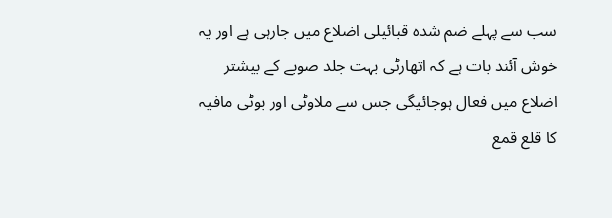سب سے پہلے ضم شدہ قبائیلی اضلاع میں جارہی ہے اور یہ خوش آئند بات ہے کہ اتھارٹی بہت جلد صوبے کے بیشتر اضلاع میں فعال ہوجائیگی جس سے ملاوٹی اور بوٹی مافیہ کا قلع قمع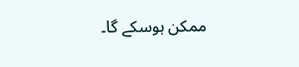ممکن ہوسکے گا۔